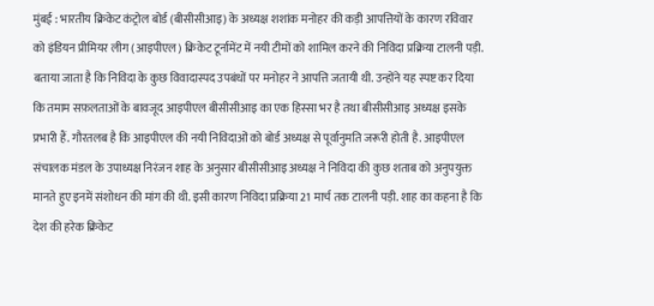मुंबई : भारतीय क्रिकेट कंट्रोल बोर्ड (बीसीसीआइ) के अध्यक्ष शशांक मनोहर की कड़ी आपत्तियों के कारण रविवार को इंडियन प्रीमियर लीग (आइपीएल) क्रिकेट टूर्नामेंट में नयी टीमों को शामिल करने की निविदा प्रक्रिया टालनी पड़ी. बताया जाता है कि निविदा के कुछ विवादास्पद उपबंधों पर मनोहर ने आपत्ति जतायी थी. उन्होंने यह स्पष्ट कर दिया कि तमाम सफ़लताओं के बावजूद आइपीएल बीसीसीआइ का एक हिस्सा भर है तथा बीसीसीआइ अध्यक्ष इसके प्रभारी हैं. गौरतलब है कि आइपीएल की नयी निविदाओं को बोर्ड अध्यक्ष से पूर्वानुमति जरूरी होती है. आइपीएल संचालक मंडल के उपाध्यक्ष निरंजन शाह के अनुसार बीसीसीआइ अध्यक्ष ने निविदा की कुछ शताब को अनुपयुक्त मानते हुए इनमें संशोधन की मांग की थी. इसी कारण निविदा प्रक्रिया 21 मार्च तक टालनी पड़ी. शाह का कहना है कि देश की हरेक क्रिकेट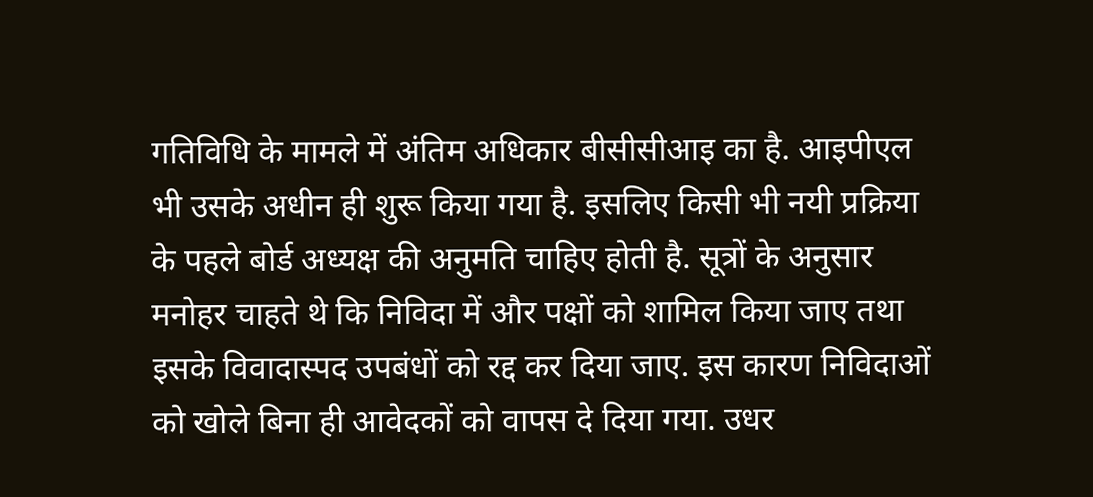गतिविधि के मामले में अंतिम अधिकार बीसीसीआइ का है. आइपीएल भी उसके अधीन ही शुरू किया गया है. इसलिए किसी भी नयी प्रक्रिया के पहले बोर्ड अध्यक्ष की अनुमति चाहिए होती है. सूत्रों के अनुसार मनोहर चाहते थे कि निविदा में और पक्षों को शामिल किया जाए तथा इसके विवादास्पद उपबंधों को रद्द कर दिया जाए. इस कारण निविदाओं को खोले बिना ही आवेदकों को वापस दे दिया गया. उधर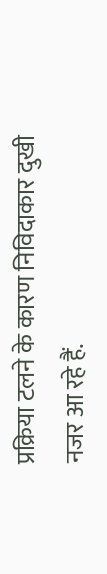प्रक्रिया टलने के कारण निविदाकार दुखी नजर आ रहे हैं.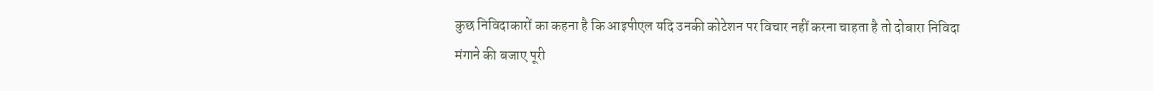कुछ निविदाकारों का कहना है कि आइपीएल यदि उनकी कोटेशन पर विचार नहीं करना चाहता है तो दोबारा निविदा मंगाने की बजाए पूरी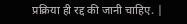प्रक्रिया ही रद्द की जानी चाहिए. |